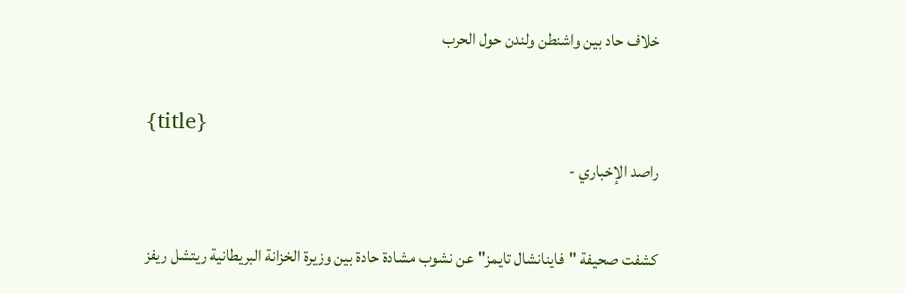خلاف حاد بين واشنطن ولندن حول الحرب

{title}
راصد الإخباري -

كشفت صحيفة "فاينانشال تايمز" عن نشوب مشادة حادة بين وزيرة الخزانة البريطانية ريتشل ريفز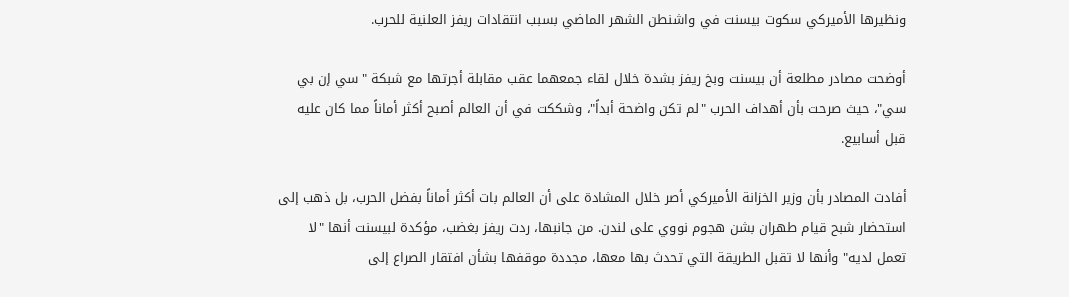ونظيرها الأميركي سكوت بيسنت في واشنطن الشهر الماضي بسبب انتقادات ريفز العلنية للحرب.

أوضحت مصادر مطلعة أن بيسنت وبخ ريفز بشدة خلال لقاء جمعهما عقب مقابلة أجرتها مع شبكة "سي إن بي سي"، حيث صرحت بأن أهداف الحرب "لم تكن واضحة أبداً"، وشككت في أن العالم أصبح أكثر أماناً مما كان عليه قبل أسابيع.

أفادت المصادر بأن وزير الخزانة الأميركي أصر خلال المشادة على أن العالم بات أكثر أماناً بفضل الحرب، بل ذهب إلى استحضار شبح قيام طهران بشن هجوم نووي على لندن. من جانبها، ردت ريفز بغضب، مؤكدة لبيسنت أنها "لا تعمل لديه" وأنها لا تقبل الطريقة التي تحدث بها معها، مجددة موقفها بشأن افتقار الصراع إلى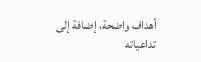أهداف واضحة، إضافة إلى تداعياته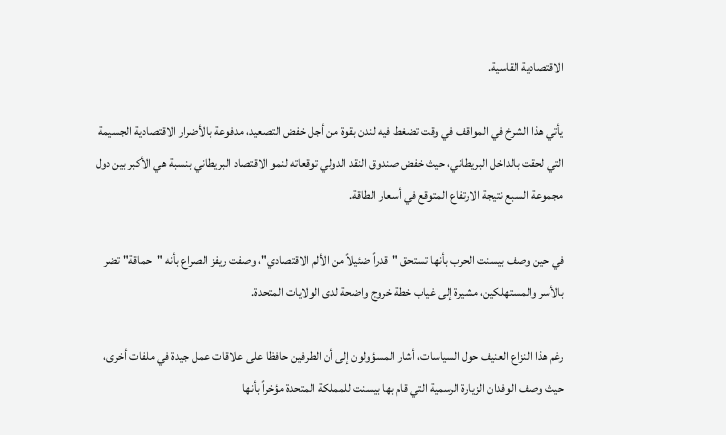الاقتصادية القاسية.

يأتي هذا الشرخ في المواقف في وقت تضغط فيه لندن بقوة من أجل خفض التصعيد، مدفوعة بالأضرار الاقتصادية الجسيمة التي لحقت بالداخل البريطاني، حيث خفض صندوق النقد الدولي توقعاته لنمو الاقتصاد البريطاني بنسبة هي الأكبر بين دول مجموعة السبع نتيجة الارتفاع المتوقع في أسعار الطاقة.

في حين وصف بيسنت الحرب بأنها تستحق "قدراً ضئيلاً من الألم الاقتصادي"، وصفت ريفز الصراع بأنه "حماقة" تضر بالأسر والمستهلكين، مشيرة إلى غياب خطة خروج واضحة لدى الولايات المتحدة.

رغم هذا النزاع العنيف حول السياسات، أشار المسؤولون إلى أن الطرفين حافظا على علاقات عمل جيدة في ملفات أخرى، حيث وصف الوفدان الزيارة الرسمية التي قام بها بيسنت للمملكة المتحدة مؤخراً بأنها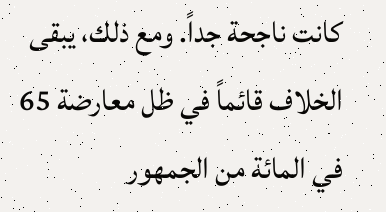كانت ناجحة جداً. ومع ذلك، يبقى الخلاف قائماً في ظل معارضة 65 في المائة من الجمهور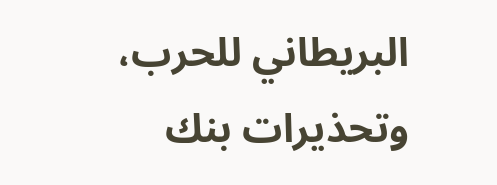البريطاني للحرب، وتحذيرات بنك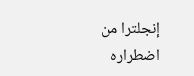إنجلترا من اضطراره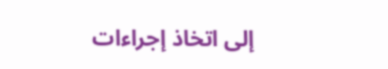إلى اتخاذ إجراءات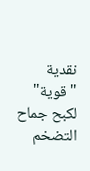نقدية "قوية" لكبح جماح التضخم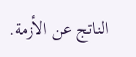الناتج عن الأزمة.